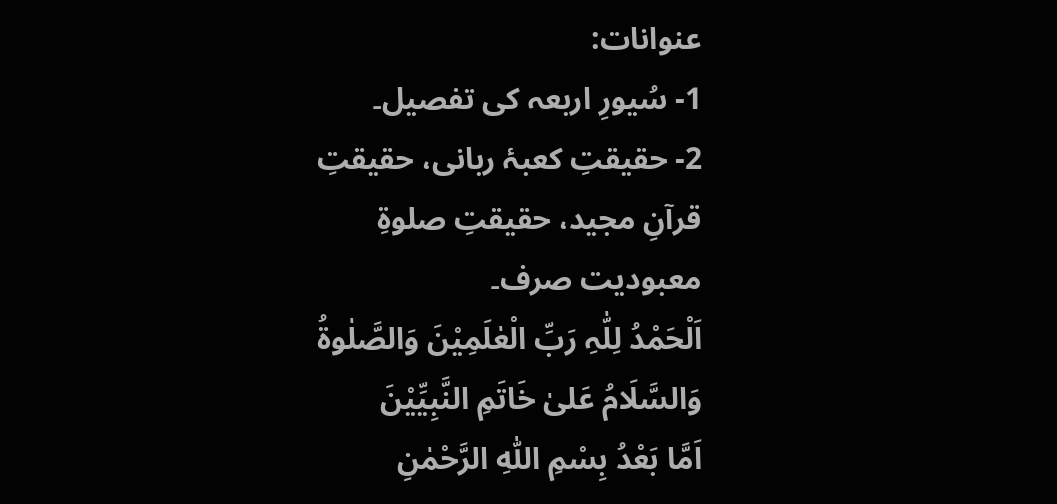عنوانات:
1- سُیورِ اربعہ کی تفصیل۔
2- حقیقتِ کعبۂ ربانی، حقیقتِ قرآنِ مجید، حقیقتِ صلوۃِ معبودیت صرف۔
اَلْحَمْدُ لِلّٰہِ رَبِّ الْعٰلَمِیْنَ وَالصَّلٰوۃُ وَالسَّلَامُ عَلیٰ خَاتَمِ النَّبِیِّیْنَ
اَمَّا بَعْدُ بِسْمِ اللّٰہِ الرَّحْمٰنِ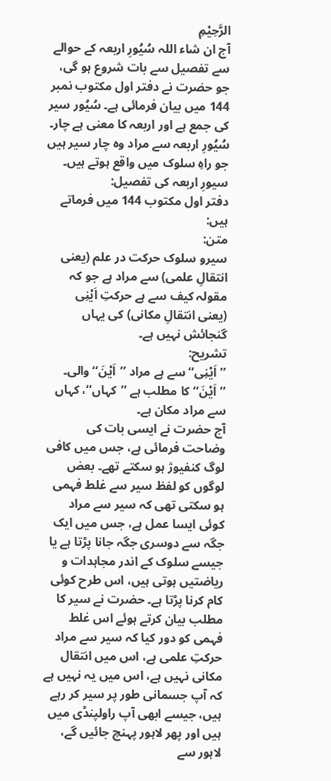الرَّحِیْمِ
آج ان شاء اللہ سُیُورِ اربعہ کے حوالے سے تفصیل سے بات شروع ہو گی، جو حضرت نے دفتر اول مکتوب نمبر 144 میں بیان فرمائی ہے۔ سُیُور سیر کی جمع ہے اور اربعہ کا معنی ہے چار۔ سُیُورِ اربعہ سے مراد وہ چار سیر ہیں جو راہِ سلوک میں واقع ہوتے ہیں۔
سیورِ اربعہ کی تفصیل:
دفتر اول مکتوب 144 میں فرماتے ہیں:
متن:
سیرو سلوک حرکت در علم (یعنی انتقالِ علمی) سے مراد ہے جو کہ مقولہ کیف سے ہے حرکتِ اَیْنِی (یعنی انتقالِ مکانی) کی یہاں گنجائش نہیں ہے۔
تشریح:
’’اَیْنِی‘‘ سے ہے مراد ’’اَیْنَ‘‘ والی۔ ’’اَیْنَ‘‘ کا مطلب ہے ’’کہاں‘‘، کہاں سے مراد مکان ہے۔
آج حضرت نے ایسی بات کی وضاحت فرمائی ہے، جس میں کافی لوگ کنفیوژ ہو سکتے تھے۔ بعض لوگوں کو لفظ سیر سے غلط فہمی ہو سکتی تھی کہ سیر سے مراد کوئی ایسا عمل ہے، جس میں ایک جگہ سے دوسری جگہ جانا پڑتا ہے یا جیسے سلوک کے اندر مجاہدات و ریاضتیں ہوتی ہیں، اس طرح کوئی کام کرنا پڑتا ہے۔ حضرت نے سیر کا مطلب بیان کرتے ہوئے اس غلط فہمی کو دور کیا کہ سیر سے مراد حرکتِ علمی ہے، اس میں انتقال مکانی نہیں ہے، اس میں یہ نہیں ہے کہ آپ جسمانی طور پر سیر کر رہے ہیں، جیسے ابھی آپ راولپنڈی میں ہیں اور پھر لاہور پہنچ جائیں گے، لاہور سے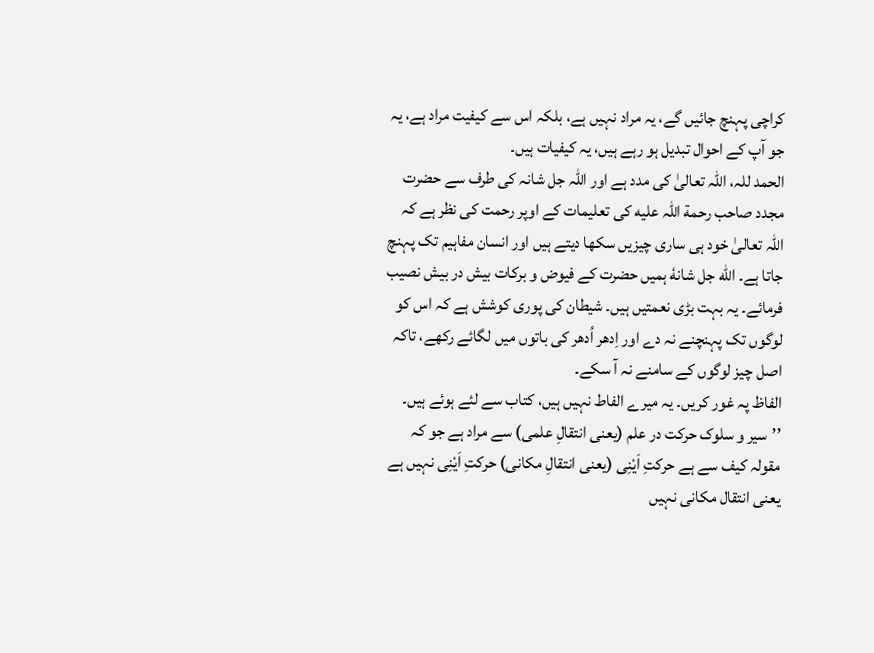کراچی پہنچ جائیں گے، یہ مراد نہیں ہے، بلکہ اس سے کیفیت مراد ہے، یہ جو آپ کے احوال تبدیل ہو رہے ہیں، یہ کیفیات ہیں۔
الحمد للہ، اللہ تعالیٰ کی مدد ہے اور اللہ جل شانہ کی طرف سے حضرت مجدد صاحب رحمة اللہ علیه کی تعلیمات کے اوپر رحمت کی نظر ہے کہ اللہ تعالیٰ خود ہی ساری چیزیں سکھا دیتے ہیں اور انسان مفاہیم تک پہنچ جاتا ہے۔ الله جل شانهٗ ہمیں حضرت کے فیوض و برکات بیش در بیش نصیب فرمائے۔ یہ بہت بڑی نعمتیں ہیں۔ شیطان کی پوری کوشش ہے کہ اس کو لوگوں تک پہنچنے نہ دے اور اِدھر اُدھر کی باتوں میں لگائے رکھے، تاکہ اصل چیز لوگوں کے سامنے نہ آ سکے۔
الفاظ پہ غور کریں۔ یہ میرے الفاط نہیں ہیں، کتاب سے لئے ہوئے ہیں۔ ’’سیر و سلوک حرکت در علم (یعنی انتقالِ علمی) سے مراد ہے جو کہ مقولہ کیف سے ہے حرکتِ اَیْنِی (یعنی انتقالِ مکانی) حرکتِ اَیْنِی نہیں ہے یعنی انتقال مکانی نہیں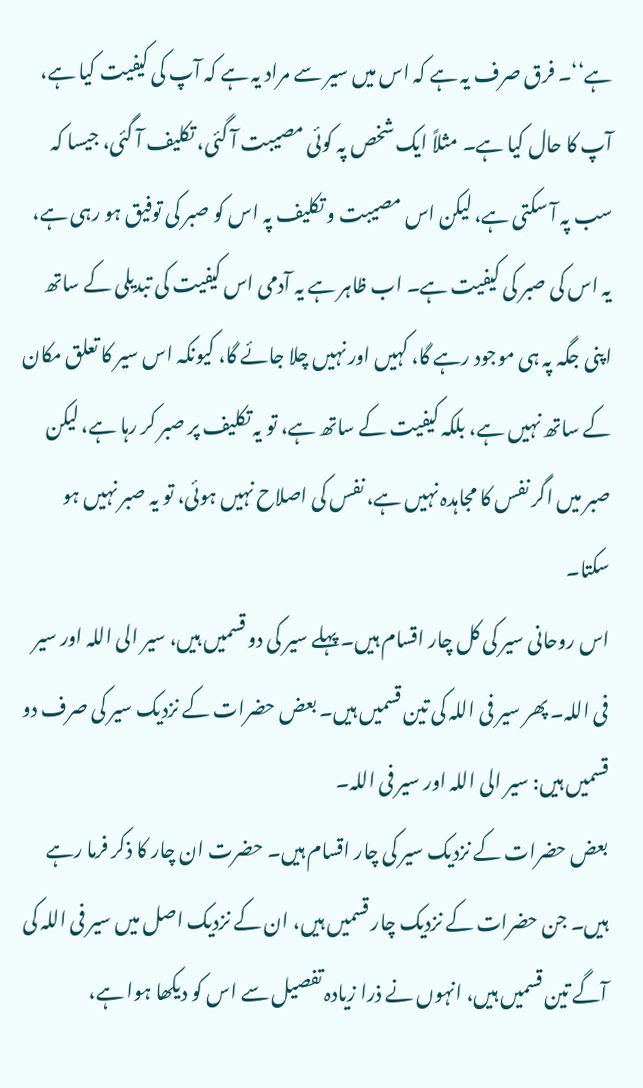ہے‘‘۔ فرق صرف یہ ہے کہ اس میں سیر سے مراد یہ ہے کہ آپ کی کیفیت کیا ہے، آپ کا حال کیا ہے۔ مثلاً ایک شخص پہ کوئی مصیبت آ گئی، تکلیف آ گئی، جیسا کہ سب پہ آ سکتی ہے، لیکن اس مصیبت و تکلیف پہ اس کو صبر کی توفیق ہو رہی ہے، یہ اس کی صبر کی کیفیت ہے۔ اب ظاہر ہے یہ آدمی اس کیفیت کی تبدیلی کے ساتھ اپنی جگہ پہ ہی موجود رہے گا، کہیں اور نہیں چلا جائے گا، کیونکہ اس سیر کا تعلق مکان کے ساتھ نہیں ہے، بلکہ کیفیت کے ساتھ ہے، تو یہ تکلیف پر صبر کر رہا ہے، لیکن صبر میں اگر نفس کا مجاہدہ نہیں ہے، نفس کی اصلاح نہیں ہوئی، تو یہ صبر نہیں ہو سکتا۔
اس روحانی سیر کی کل چار اقسام ہیں۔ پہلے سیر کی دو قسمیں ہیں، سیر الی اللہ اور سیر فی اللہ۔ پھر سیر فی اللہ کی تین قسمیں ہیں۔ بعض حضرات کے نزدیک سیر کی صرف دو قسمیں ہیں: سیر الی اللہ اور سیر فی اللہ۔
بعض حضرات کے نزدیک سیر کی چار اقسام ہیں۔ حضرت ان چار کا ذکر فرما رہے ہیں۔ جن حضرات کے نزدیک چار قسمیں ہیں، ان کے نزدیک اصل میں سیر فی اللہ کی آگے تین قسمیں ہیں، انہوں نے ذرا زیادہ تفصیل سے اس کو دیکھا ہوا ہے،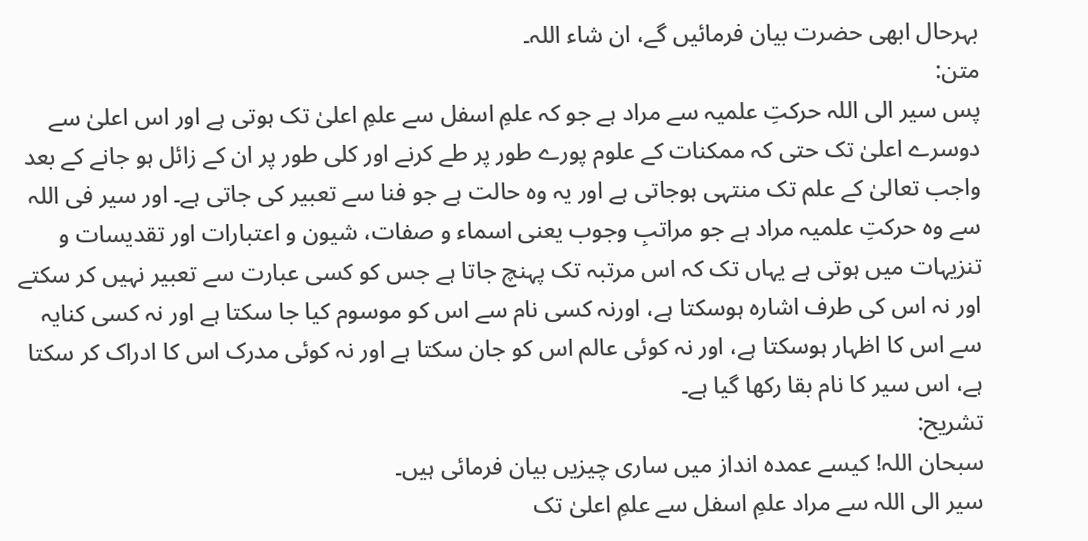بہرحال ابھی حضرت بیان فرمائیں گے، ان شاء اللہ۔
متن:
پس سیر الی اللہ حرکتِ علمیہ سے مراد ہے جو کہ علمِ اسفل سے علمِ اعلیٰ تک ہوتی ہے اور اس اعلیٰ سے دوسرے اعلیٰ تک حتی کہ ممکنات کے علوم پورے طور پر طے کرنے اور کلی طور پر ان کے زائل ہو جانے کے بعد واجب تعالیٰ کے علم تک منتہی ہوجاتی ہے اور یہ وہ حالت ہے جو فنا سے تعبیر کی جاتی ہے۔ اور سیر فی اللہ سے وہ حرکتِ علمیہ مراد ہے جو مراتبِ وجوب یعنی اسماء و صفات، شیون و اعتبارات اور تقدیسات و تنزیہات میں ہوتی ہے یہاں تک کہ اس مرتبہ تک پہنچ جاتا ہے جس کو کسی عبارت سے تعبیر نہیں کر سکتے اور نہ اس کی طرف اشارہ ہوسکتا ہے، اورنہ کسی نام سے اس کو موسوم کیا جا سکتا ہے اور نہ کسی کنایہ سے اس کا اظہار ہوسکتا ہے، اور نہ کوئی عالم اس کو جان سکتا ہے اور نہ کوئی مدرک اس کا ادراک کر سکتا ہے، اس سیر کا نام بقا رکھا گیا ہے۔
تشریح:
سبحان اللہ! کیسے عمدہ انداز میں ساری چیزیں بیان فرمائی ہیں۔
سیر الی اللہ سے مراد علمِ اسفل سے علمِ اعلیٰ تک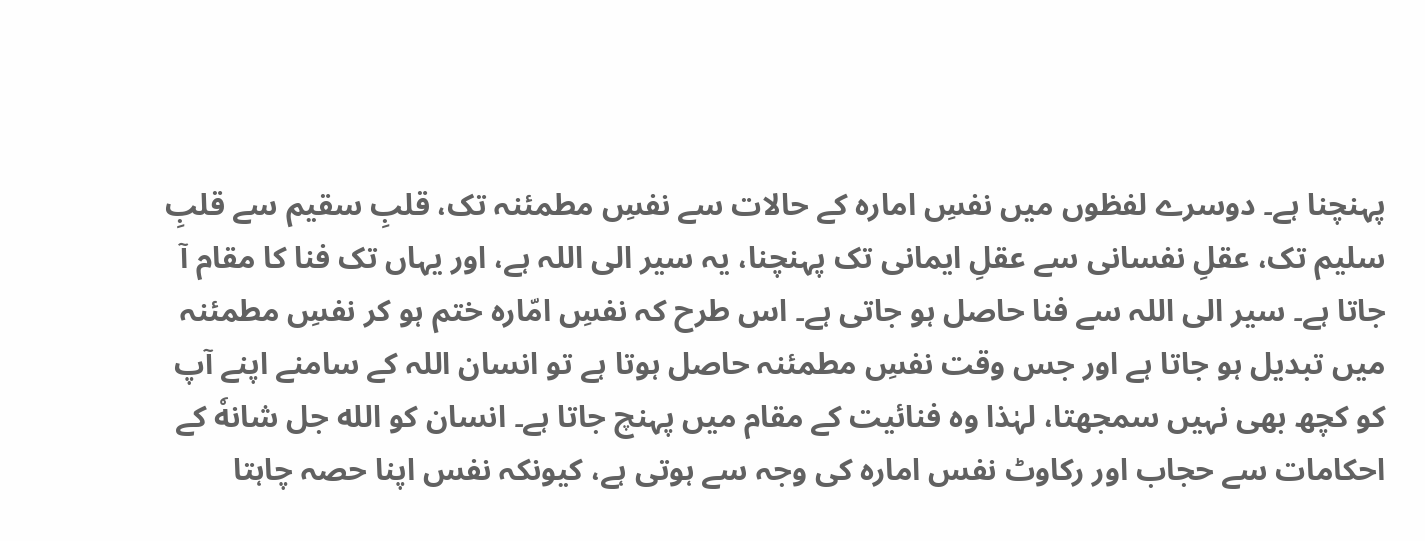پہنچنا ہے۔ دوسرے لفظوں میں نفسِ امارہ کے حالات سے نفسِ مطمئنہ تک، قلبِ سقیم سے قلبِ سلیم تک، عقلِ نفسانی سے عقلِ ایمانی تک پہنچنا، یہ سیر الی اللہ ہے، اور یہاں تک فنا کا مقام آ جاتا ہے۔ سیر الی اللہ سے فنا حاصل ہو جاتی ہے۔ اس طرح کہ نفسِ امّارہ ختم ہو کر نفسِ مطمئنہ میں تبدیل ہو جاتا ہے اور جس وقت نفسِ مطمئنہ حاصل ہوتا ہے تو انسان اللہ کے سامنے اپنے آپ کو کچھ بھی نہیں سمجھتا، لہٰذا وہ فنائیت کے مقام میں پہنچ جاتا ہے۔ انسان کو الله جل شانهٗ کے احکامات سے حجاب اور رکاوٹ نفس امارہ کی وجہ سے ہوتی ہے، کیونکہ نفس اپنا حصہ چاہتا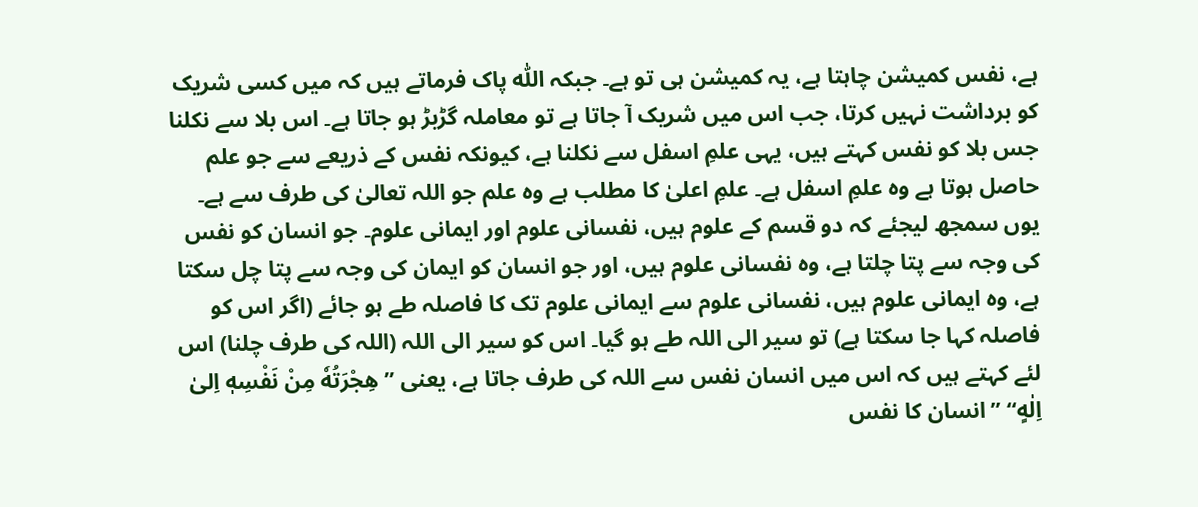ہے، نفس کمیشن چاہتا ہے، یہ کمیشن ہی تو ہے۔ جبکہ اللّٰہ پاک فرماتے ہیں کہ میں کسی شریک کو برداشت نہیں کرتا، جب اس میں شریک آ جاتا ہے تو معاملہ گڑبڑ ہو جاتا ہے۔ اس بلا سے نکلنا جس بلا کو نفس کہتے ہیں، یہی علمِ اسفل سے نکلنا ہے، کیونکہ نفس کے ذریعے سے جو علم حاصل ہوتا ہے وہ علمِ اسفل ہے۔ علمِ اعلیٰ کا مطلب ہے وہ علم جو اللہ تعالیٰ کی طرف سے ہے۔ یوں سمجھ لیجئے کہ دو قسم کے علوم ہیں، نفسانی علوم اور ایمانی علوم۔ جو انسان کو نفس کی وجہ سے پتا چلتا ہے، وہ نفسانی علوم ہیں، اور جو انسان کو ایمان کی وجہ سے پتا چل سکتا ہے، وہ ایمانی علوم ہیں، نفسانی علوم سے ایمانی علوم تک کا فاصلہ طے ہو جائے (اگر اس کو فاصلہ کہا جا سکتا ہے) تو سیر الی اللہ طے ہو گیا۔ اس کو سیر الی اللہ (اللہ کی طرف چلنا) اس لئے کہتے ہیں کہ اس میں انسان نفس سے اللہ کی طرف جاتا ہے، یعنی ”هِجْرَتُهٗ مِنْ نَفْسِهٖ اِلیٰ اِلٰهٍ“ ’’انسان کا نفس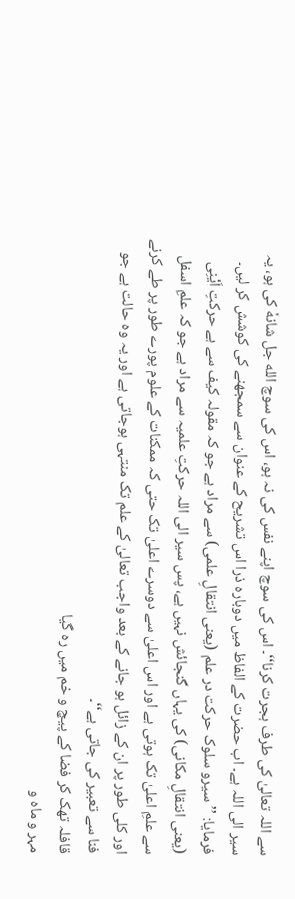سے اللہ تعالیٰ کی طرف ہجرت کرنا‘‘۔ اس کی سوچ اپنے نفس کی نہ ہو، اس کی سوچ الله جل شانهٗ کی ہو، یہ سیر الی اللہ ہے۔ اب حضرت کے الفاظ میں دوبارہ ذرا اس تشریح کے عنوان سے سمجھنے کی کوشش کر لیں۔
فرمایا: ’’سیرو سلوک حرکت در علم (یعنی انتقالِ علمی) سے مراد ہے جو کہ مقولہ کیف سے ہے حرکتِ اَیْنِی (یعنی انتقالِ مکانی) کی یہاں گنجائش نہیں ہے، پس سیر الی اللہ حرکتِ علمیہ سے مراد ہے جو کہ علمِ اسفل سے علمِ اعلیٰ تک ہوتی ہے اور اس اعلیٰ سے دوسرے اعلیٰ تک حتی کہ ممکنات کے علوم پورے طور پر طے کرنے اور کلی طور پر ان کے زائل ہو جانے کے بعد واجب تعالیٰ کے علم تک منتہی ہوجاتی ہے اور یہ وہ حالت ہے جو فنا سے تعبیر کی جاتی ہے‘‘۔
قافلہ تھک کر فضا کے پیچ و خم میں رہ گیا
مہر و ماہ و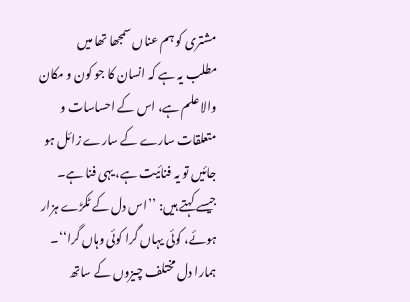مشتری کو ہم عناں سمجھا تھا میں
مطلب یہ ہے کہ انسان کا جو کون و مکان والا علم ہے، اس کے احساسات و متعلقات سارے کے سارے زائل ہو جائیں تو یہ فنائیت ہے، یہی فنا ہے۔ جیسے کہتے ہیں: ’’اس دل کے ٹکڑے ہزار ہوئے، کوئی یہاں گرا کوئی وہاں گرا‘‘۔ ہمارا دل مختلف چیزوں کے ساتھ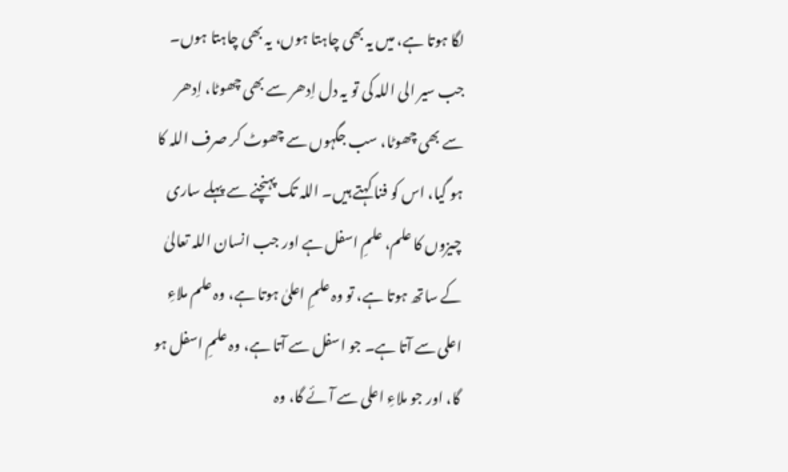لگا ہوتا ہے، میں یہ بھی چاہتا ہوں، یہ بھی چاہتا ہوں۔ جب سیر الی اللہ کی تو یہ دل اِدھر سے بھی چھوٹا، اِدھر سے بھی چھوٹا، سب جگہوں سے چھوٹ کر صرف اللہ کا ہو گیا، اس کو فنا کہتے ہیں۔ اللہ تک پہنچنے سے پہلے ساری چیزوں کا علم، علمِ اسفل ہے اور جب انسان اللہ تعالیٰ کے ساتھ ہوتا ہے، تو وہ علمِ اعلیٰ ہوتا ہے، وہ علم ملاءِ اعلی سے آتا ہے۔ جو اسفل سے آتا ہے، وہ علمِ اسفل ہو گا، اور جو ملاءِ اعلی سے آئے گا، وہ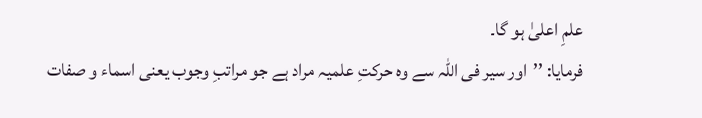علمِ اعلیٰ ہو گا۔
فرمایا: ’’اور سیر فی اللہ سے وہ حرکتِ علمیہ مراد ہے جو مراتبِ وجوب یعنی اسماء و صفات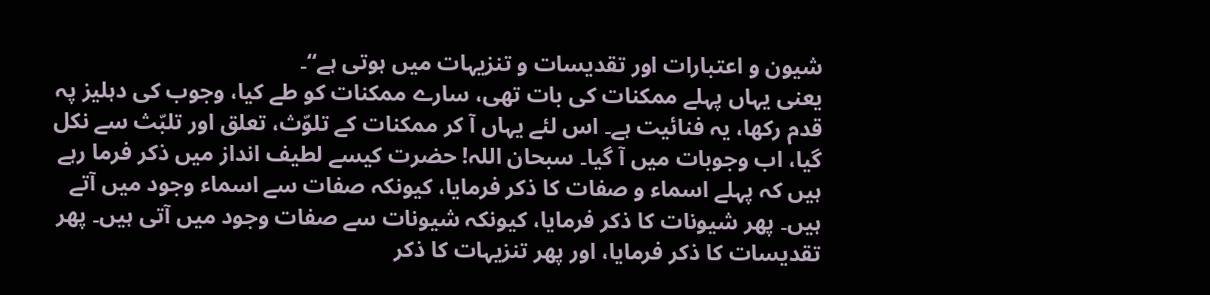شیون و اعتبارات اور تقدیسات و تنزیہات میں ہوتی ہے‘‘۔
یعنی یہاں پہلے ممکنات کی بات تھی، سارے ممکنات کو طے کیا، وجوب کی دہلیز پہ قدم رکھا، یہ فنائیت ہے۔ اس لئے یہاں آ کر ممکنات کے تلوّث، تعلق اور تلبّث سے نکل گیا، اب وجوبات میں آ گیا۔ سبحان اللہ! حضرت کیسے لطیف انداز میں ذکر فرما رہے ہیں کہ پہلے اسماء و صفات کا ذکر فرمایا، کیونکہ صفات سے اسماء وجود میں آتے ہیں۔ پھر شیونات کا ذکر فرمایا، کیونکہ شیونات سے صفات وجود میں آتی ہیں۔ پھر تقدیسات کا ذکر فرمایا، اور پھر تنزیہات کا ذکر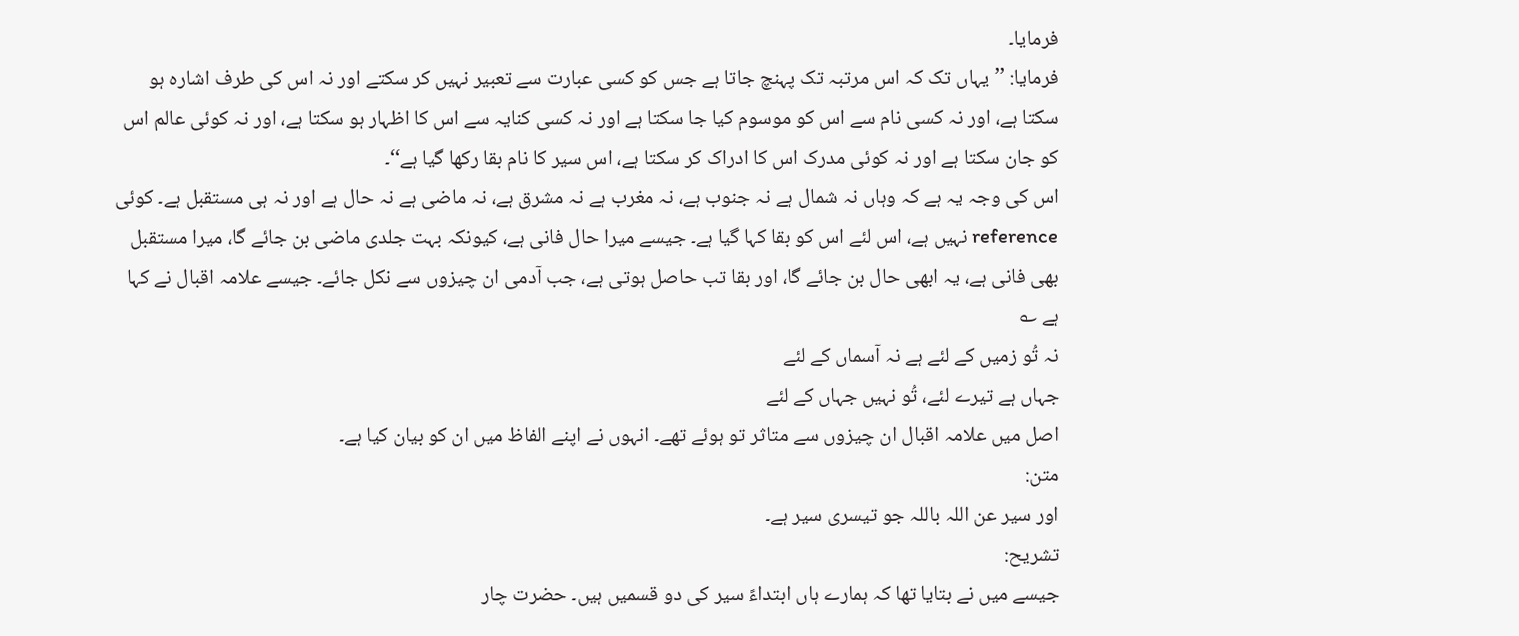فرمایا۔
فرمایا: ’’یہاں تک کہ اس مرتبہ تک پہنچ جاتا ہے جس کو کسی عبارت سے تعبیر نہیں کر سکتے اور نہ اس کی طرف اشارہ ہو سکتا ہے، اور نہ کسی نام سے اس کو موسوم کیا جا سکتا ہے اور نہ کسی کنایہ سے اس کا اظہار ہو سکتا ہے، اور نہ کوئی عالم اس کو جان سکتا ہے اور نہ کوئی مدرک اس کا ادراک کر سکتا ہے، اس سیر کا نام بقا رکھا گیا ہے‘‘۔
اس کی وجہ یہ ہے کہ وہاں نہ شمال ہے نہ جنوب ہے، نہ مغرب ہے نہ مشرق ہے، نہ ماضی ہے نہ حال ہے اور نہ ہی مستقبل ہے۔ کوئی reference نہیں ہے، اس لئے اس کو بقا کہا گیا ہے۔ جیسے میرا حال فانی ہے، کیونکہ بہت جلدی ماضی بن جائے گا، میرا مستقبل بھی فانی ہے، یہ ابھی حال بن جائے گا، اور بقا تب حاصل ہوتی ہے، جب آدمی ان چیزوں سے نکل جائے۔ جیسے علامہ اقبال نے کہا ہے ؎
نہ تُو زمیں کے لئے ہے نہ آسماں کے لئے
جہاں ہے تیرے لئے، تُو نہیں جہاں کے لئے
اصل میں علامہ اقبال ان چیزوں سے متاثر تو ہوئے تھے۔ انہوں نے اپنے الفاظ میں ان کو بیان کیا ہے۔
متن:
اور سیر عن اللہ باللہ جو تیسری سیر ہے۔
تشریح:
جیسے میں نے بتایا تھا کہ ہمارے ہاں ابتداءً سیر کی دو قسمیں ہیں۔ حضرت چار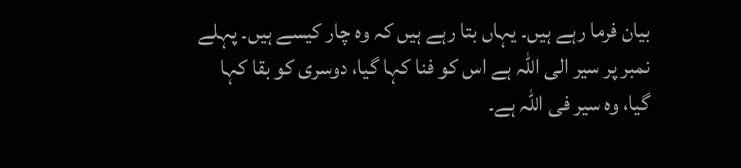بیان فرما رہے ہیں۔ یہاں بتا رہے ہیں کہ وہ چار کیسے ہیں۔ پہلے نمبر پر سیر الی اللہ ہے اس کو فنا کہا گیا، دوسری کو بقا کہا گیا، وہ سیر فی اللہ ہے۔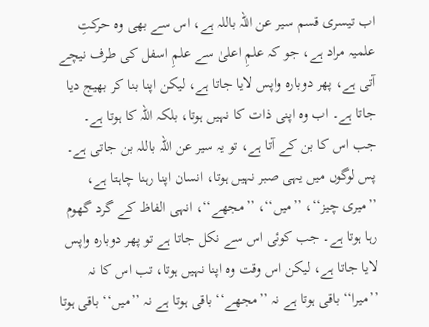اب تیسری قسم سیر عن اللہ باللہ ہے، اس سے بھی وہ حرکتِ علمیہ مراد ہے، جو کہ علمِ اعلیٰ سے علمِ اسفل کی طرف نیچے آتی ہے، پھر دوبارہ واپس لایا جاتا ہے، لیکن اپنا بنا کر بھیج دیا جاتا ہے۔ اب وہ اپنی ذات کا نہیں ہوتا، بلکہ اللہ کا ہوتا ہے۔ جب اس کا بن کے آتا ہے، تو یہ سیر عن اللہ باللہ بن جاتی ہے۔ پس لوگوں میں یہی صبر نہیں ہوتا، انسان اپنا رہنا چاہتا ہے، ’’میری چیز‘‘، ’’میں‘‘، ’’مجھے‘‘، انہی الفاظ کے گرد گھوم رہا ہوتا ہے۔ جب کوئی اس سے نکل جاتا ہے تو پھر دوبارہ واپس لایا جاتا ہے، لیکن اس وقت وہ اپنا نہیں ہوتا، تب اس کا نہ ’’میرا‘‘ باقی ہوتا ہے نہ ’’مجھے‘‘ باقی ہوتا ہے نہ ’’میں‘‘ باقی ہوتا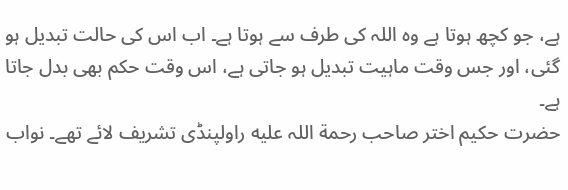ہے، جو کچھ ہوتا ہے وہ اللہ کی طرف سے ہوتا ہے۔ اب اس کی حالت تبدیل ہو گئی، اور جس وقت ماہیت تبدیل ہو جاتی ہے، اس وقت حکم بھی بدل جاتا ہے۔
حضرت حکیم اختر صاحب رحمة اللہ علیه راولپنڈی تشریف لائے تھے۔ نواب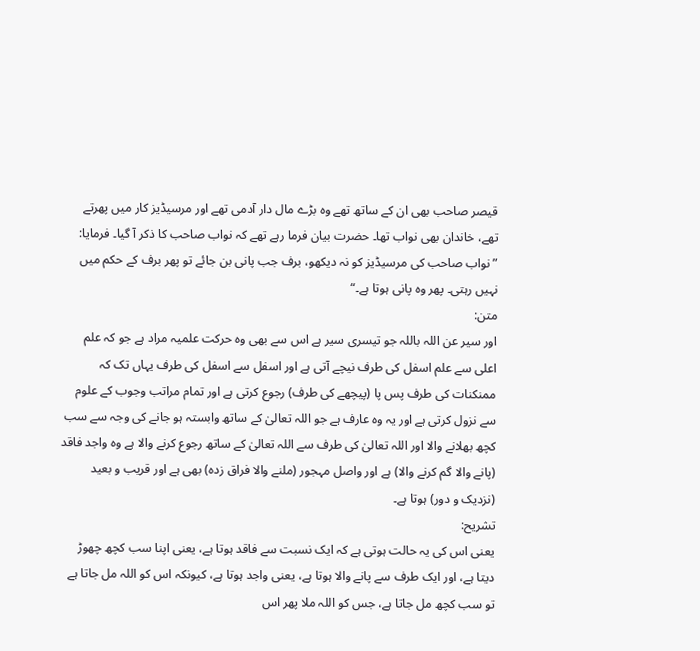قیصر صاحب بھی ان کے ساتھ تھے وہ بڑے مال دار آدمی تھے اور مرسیڈیز کار میں پھرتے تھے، خاندان بھی نواب تھا۔ حضرت بیان فرما رہے تھے کہ نواب صاحب کا ذکر آ گیا۔ فرمایا: ”نواب صاحب کی مرسیڈیز کو نہ دیکھو، برف جب پانی بن جائے تو پھر برف کے حکم میں نہیں رہتی۔ پھر وہ پانی ہوتا ہے۔“
متن:
اور سیر عن اللہ باللہ جو تیسری سیر ہے اس سے بھی وہ حرکت علمیہ مراد ہے جو کہ علم اعلی سے علم اسفل کی طرف نیچے آتی ہے اور اسفل سے اسفل کی طرف یہاں تک کہ ممنکنات کی طرف پس پا (پیچھے کی طرف) رجوع کرتی ہے اور تمام مراتب وجوب کے علوم سے نزول کرتی ہے اور یہ وہ عارف ہے جو اللہ تعالیٰ کے ساتھ وابستہ ہو جانے کی وجہ سے سب کچھ بھلانے والا اور اللہ تعالیٰ کی طرف سے اللہ تعالیٰ کے ساتھ رجوع کرنے والا ہے وہ واجد فاقد (پانے والا گم کرنے والا) ہے اور واصل مہجور (ملنے والا فراق زدہ) بھی ہے اور قریب و بعید (نزدیک و دور) ہوتا ہے۔
تشریح:
یعنی اس کی یہ حالت ہوتی ہے کہ ایک نسبت سے فاقد ہوتا ہے، یعنی اپنا سب کچھ چھوڑ دیتا ہے، اور ایک طرف سے پانے والا ہوتا ہے، یعنی واجد ہوتا ہے، کیونکہ اس کو اللہ مل جاتا ہے تو سب کچھ مل جاتا ہے، جس کو اللہ ملا پھر اس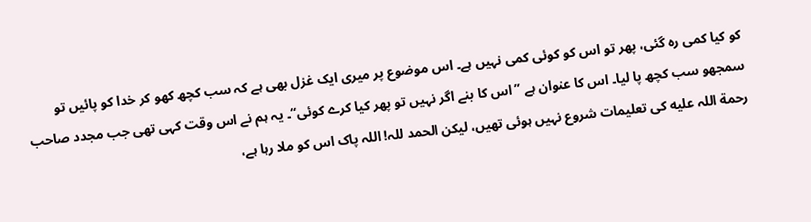کو کیا کمی رہ گئی، پھر تو اس کو کوئی کمی نہیں ہے۔ اس موضوع پر میری ایک غزل بھی ہے کہ سب کچھ کھو کر خدا کو پائیں تو سمجھو سب کچھ پا لیا۔ اس کا عنوان ہے ’’اس کا بنے اگر نہیں تو پھر کیا کرے کوئی‘‘۔ یہ ہم نے اس وقت کہی تھی جب مجدد صاحب رحمة اللہ علیه کی تعلیمات شروع نہیں ہوئی تھیں، لیکن الحمد للہ! اللہ پاک اس کو ملا رہا ہے،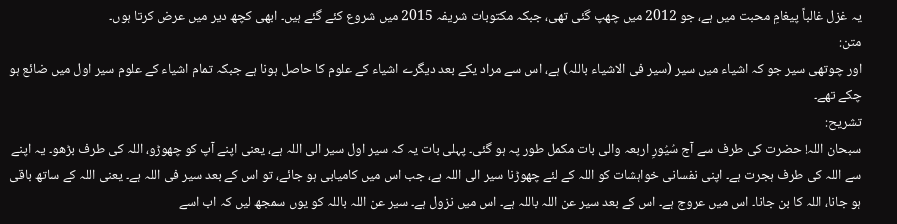یہ غزل غالباً پیغامِ محبت میں ہے، جو 2012 میں چھپ گئی تھی، جبکہ مکتوبات شریفہ 2015 میں شروع کئے گئے ہیں۔ ابھی کچھ دیر میں عرض کرتا ہوں۔
متن:
اور چوتھی سیر جو کہ اشیاء میں سیر (سیر فی الاشیاء باللہ) ہے، اس سے مراد یکے بعد دیگرے اشیاء کے علوم کا حاصل ہونا ہے جبکہ تمام اشیاء کے علوم سیر اول میں ضائع ہو چکے تھے۔
تشریح:
سبحان اللہ! حضرت کی طرف سے آج سُیُورِ اربعہ والی بات مکمل طور پہ ہو گئی۔ پہلی بات یہ کہ سیر اول سیر الی اللہ ہے، یعنی اپنے آپ کو چھوڑو، اللہ کی طرف بڑھو۔ یہ اپنے سے اللہ کی طرف ہجرت ہے۔ اپنی نفسانی خواہشات کو اللہ کے لئے چھوڑنا سیر الی اللہ ہے، جب اس میں کامیابی ہو جائے، تو اس کے بعد سیر فی اللہ ہے۔ یعنی اللہ کے ساتھ باقی ہو جانا، اللہ کا بن جانا۔ اس میں عروج ہے۔ اس کے بعد سیر عن اللہ باللہ ہے۔ اس میں نزول ہے۔ سیر عن اللہ باللہ کو یوں سمجھ لیں کہ اب اسے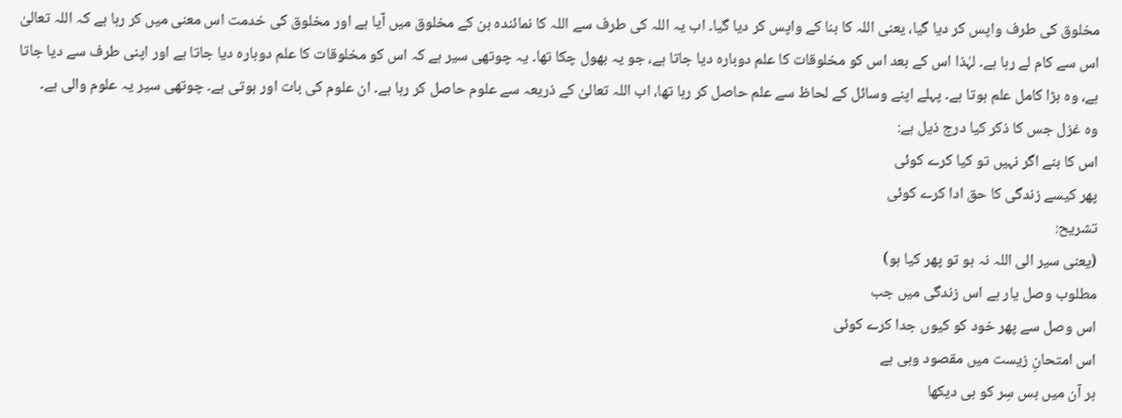مخلوق کی طرف واپس کر دیا گیا، یعنی اللہ کا بنا کے واپس کر دیا گیا۔ اب یہ اللہ کی طرف سے اللہ کا نمائندہ بن کے مخلوق میں آیا ہے اور مخلوق کی خدمت اس معنی میں کر رہا ہے کہ اللہ تعالیٰ اس سے کام لے رہا ہے۔ لہٰذا اس کے بعد اس کو مخلوقات کا علم دوبارہ دیا جاتا ہے، جو یہ بھول چکا تھا۔ یہ چوتھی سیر ہے کہ اس کو مخلوقات کا علم دوبارہ دیا جاتا ہے اور اپنی طرف سے دیا جاتا ہے، وہ بڑا کامل علم ہوتا ہے۔ پہلے اپنے وسائل کے لحاظ سے علم حاصل کر رہا تھا، اب اللہ تعالیٰ کے ذریعہ سے علوم حاصل کر رہا ہے۔ ان علوم کی بات اور ہوتی ہے۔ چوتھی سیر یہ علوم والی ہے۔
وہ غزل جس کا ذکر کیا درج ذیل ہے:
اس کا بنے اگر نہیں تو کیا کرے کوئی
پھر کیسے زندگی کا حق ادا کرے کوئی
تشریح:
(یعنی سیر الی اللہ نہ ہو تو پھر کیا ہو)
مطلوب وصل یار ہے اس زندگی میں جب
اس وصل سے پھر خود کو کیوں جدا کرے کوئی
اس امتحانِ زیست میں مقصود وہی ہے
ہر آن میں بس سِر کو ہی دیکھا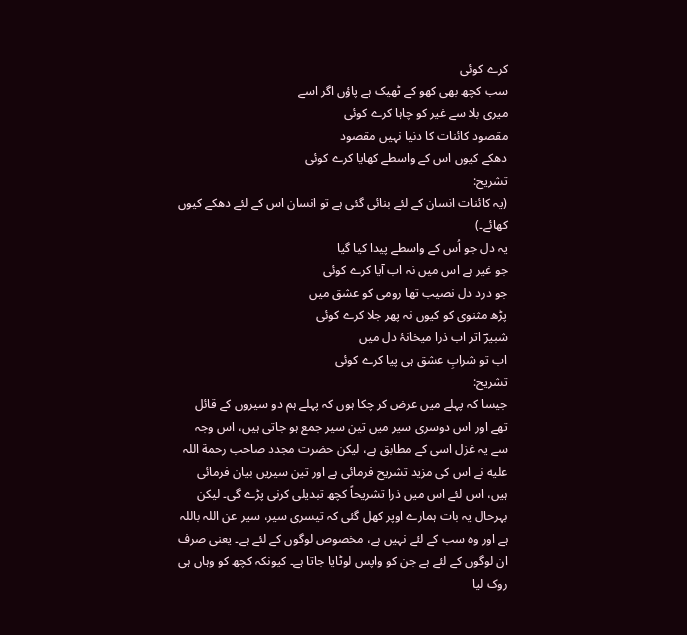کرے کوئی
سب کچھ بھی کھو کے ٹھیک ہے پاؤں اگر اسے
میری بلا سے غیر کو چاہا کرے کوئی
مقصود کائنات کا دنیا نہیں مقصود
دھکے کیوں اس کے واسطے کھایا کرے کوئی
تشریح:
(یہ کائنات انسان کے لئے بنائی گئی ہے تو انسان اس کے لئے دھکے کیوں کھائے۔)
یہ دل جو اُس کے واسطے پیدا کیا گیا
جو غیر ہے اس میں نہ اب آیا کرے کوئی
جو درد دل نصیب تھا رومی کو عشق میں
پڑھ مثنوی کو کیوں نہ پھر جلا کرے کوئی
شبیرؔ اتر اب ذرا میخانۂ دل میں
اب تو شرابِ عشق ہی پیا کرے کوئی
تشریح:
جیسا کہ پہلے میں عرض کر چکا ہوں کہ پہلے ہم دو سیروں کے قائل تھے اور اس دوسری سیر میں تین سیر جمع ہو جاتی ہیں، اس وجہ سے یہ غزل اسی کے مطابق ہے، لیکن حضرت مجدد صاحب رحمة اللہ علیه نے اس کی مزید تشریح فرمائی ہے اور تین سیریں بیان فرمائی ہیں، اس لئے اس میں ذرا تشریحاً کچھ تبدیلی کرنی پڑے گی۔ لیکن بہرحال یہ بات ہمارے اوپر کھل گئی کہ تیسری سیر، سیر عن اللہ باللہ ہے اور وہ سب کے لئے نہیں ہے، مخصوص لوگوں کے لئے ہے۔ یعنی صرف ان لوگوں کے لئے ہے جن کو واپس لوٹایا جاتا ہے۔ کیونکہ کچھ کو وہاں ہی روک لیا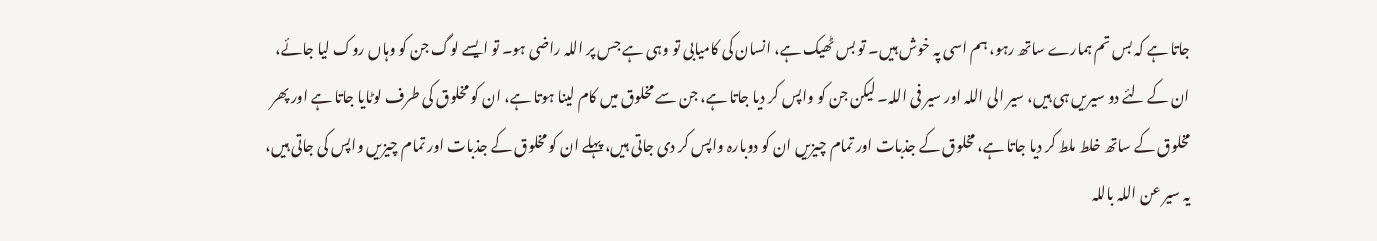جاتا ہے کہ بس تم ہمارے ساتھ رہو، ہم اسی پہ خوش ہیں۔ تو بس ٹھیک ہے، انسان کی کامیابی تو وہی ہے جس پر اللہ راضی ہو۔ تو ایسے لوگ جن کو وہاں روک لیا جائے، ان کے لئے دو سیریں ہی ہیں، سیر الی اللہ اور سیر فی اللہ۔ لیکن جن کو واپس کر دیا جاتا ہے، جن سے مخلوق میں کام لینا ہوتا ہے، ان کو مخلوق کی طرف لوٹایا جاتا ہے اور پھر مخلوق کے ساتھ خلط ملط کر دیا جاتا ہے، مخلوق کے جذبات اور تمام چیزیں ان کو دوبارہ واپس کر دی جاتی ہیں، پہلے ان کو مخلوق کے جذبات اور تمام چیزیں واپس کی جاتی ہیں، یہ سیر عن اللہ باللہ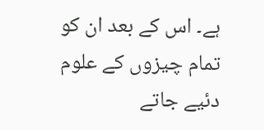ہے۔ اس کے بعد ان کو تمام چیزوں کے علوم دئیے جاتے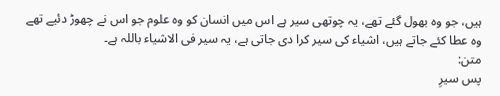ہیں، جو وہ بھول گئے تھے، یہ چوتھی سیر ہے اس میں انسان کو وہ علوم جو اس نے چھوڑ دئیے تھے وہ عطا کئے جاتے ہیں، اشیاء کی سیر کرا دی جاتی ہے، یہ سیر فی الاشیاء باللہ ہے۔
متن:
پس سیرِ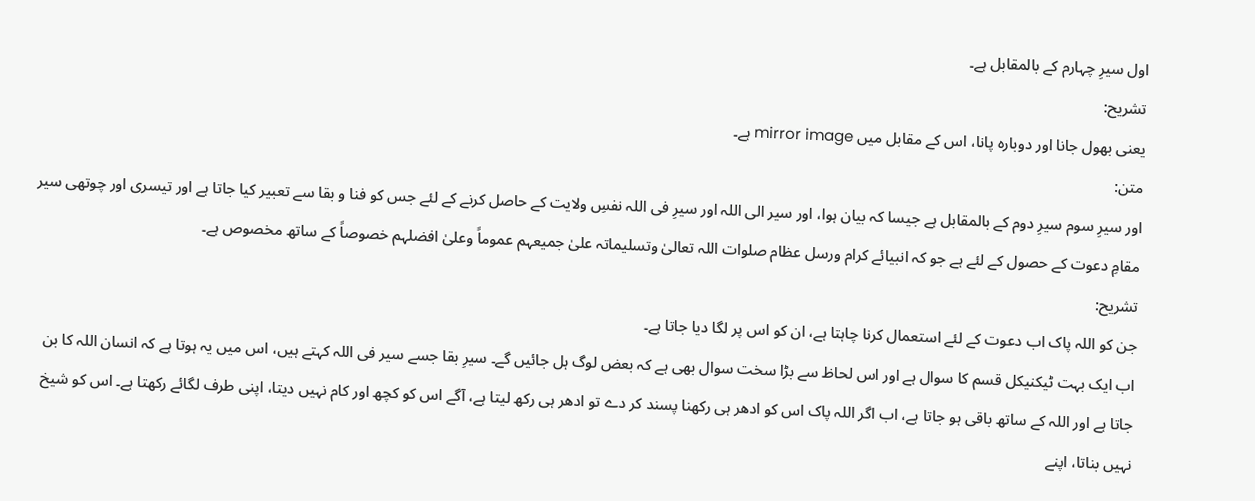اول سیرِ چہارم کے بالمقابل ہے۔
تشریح:
یعنی بھول جانا اور دوبارہ پانا، اس کے مقابل میں mirror image ہے۔
متن:
اور سیرِ سوم سیرِ دوم کے بالمقابل ہے جیسا کہ بیان ہوا، اور سیر الی اللہ اور سیرِ فی اللہ نفسِ ولایت کے حاصل کرنے کے لئے جس کو فنا و بقا سے تعبیر کیا جاتا ہے اور تیسری اور چوتھی سیر مقامِ دعوت کے حصول کے لئے ہے جو کہ انبیائے کرام ورسل عظام صلوات اللہ تعالیٰ وتسلیماتہ علیٰ جمیعہم عموماً وعلیٰ افضلہم خصوصاً کے ساتھ مخصوص ہے۔
تشریح:
جن کو اللہ پاک اب دعوت کے لئے استعمال کرنا چاہتا ہے، ان کو اس پر لگا دیا جاتا ہے۔
اب ایک بہت ٹیکنیکل قسم کا سوال ہے اور اس لحاظ سے بڑا سخت سوال بھی ہے کہ بعض لوگ ہل جائیں گے۔ سیرِ بقا جسے سیر فی اللہ کہتے ہیں، اس میں یہ ہوتا ہے کہ انسان اللہ کا بن جاتا ہے اور اللہ کے ساتھ باقی ہو جاتا ہے، اب اگر اللہ پاک اس کو ادھر ہی رکھنا پسند کر دے تو ادھر ہی رکھ لیتا ہے، آگے اس کو کچھ اور کام نہیں دیتا، اپنی طرف لگائے رکھتا ہے۔ اس کو شیخ نہیں بناتا، اپنے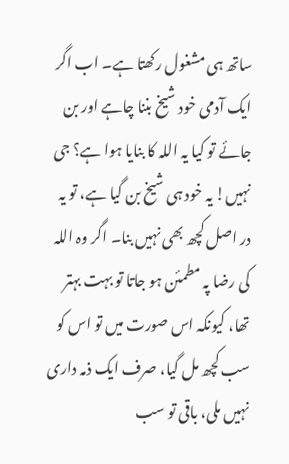ساتھ ہی مشغول رکھتا ہے۔ اب اگر ایک آدمی خود شیخ بننا چاہے اور بن جائے تو کیا یہ اللہ کا بنایا ہوا ہے؟ جی نہیں! یہ خود ہی شیخ بن گیا ہے، تو یہ در اصل کچھ بھی نہیں بنا۔ اگر وہ اللہ کی رضا پہ مطمئن ہو جاتا تو بہت بہتر تھا، کیونکہ اس صورت میں تو اس کو سب کچھ مل گیا، صرف ایک ذمہ داری نہیں ملی، باقی تو سب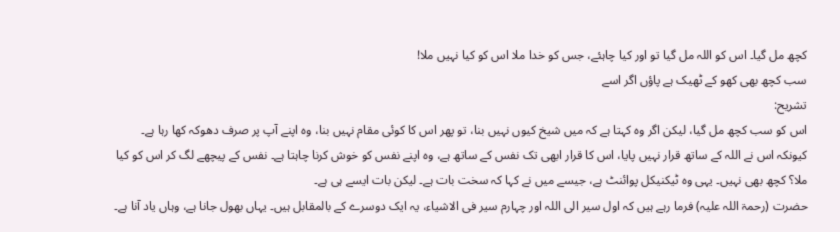کچھ مل گیا۔ اس کو اللہ مل گیا تو اور کیا چاہئے، جس کو خدا ملا اس کو کیا نہیں ملا!
سب کچھ بھی کھو کے ٹھیک ہے پاؤں اگر اسے
تشریح:
اس کو سب کچھ مل گیا، لیکن اگر وہ کہتا ہے کہ میں شیخ کیوں نہیں بنا، تو پھر اس کا کوئی مقام نہیں بنا، وہ اپنے آپ پر صرف دھوکہ کھا رہا ہے۔ کیونکہ اس نے اللہ کے ساتھ قرار نہیں پایا، اس کا قرار ابھی تک نفس کے ساتھ ہے، وہ اپنے نفس کو خوش کرنا چاہتا ہے۔ نفس کے پیچھے لگ کر اس کو کیا ملا؟ کچھ بھی نہیں۔ یہی وہ ٹیکنیکل پوائنٹ ہے، جیسے میں نے کہا کہ سخت بات ہے۔ لیکن بات ایسے ہی ہے۔
حضرت (رحمۃ اللہ علیہ) فرما رہے ہیں کہ اول سیر الی اللہ اور چہارم سیر فی الاشیاء، یہ ایک دوسرے کے بالمقابل ہیں۔ یہاں بھول جانا ہے، وہاں یاد آنا ہے۔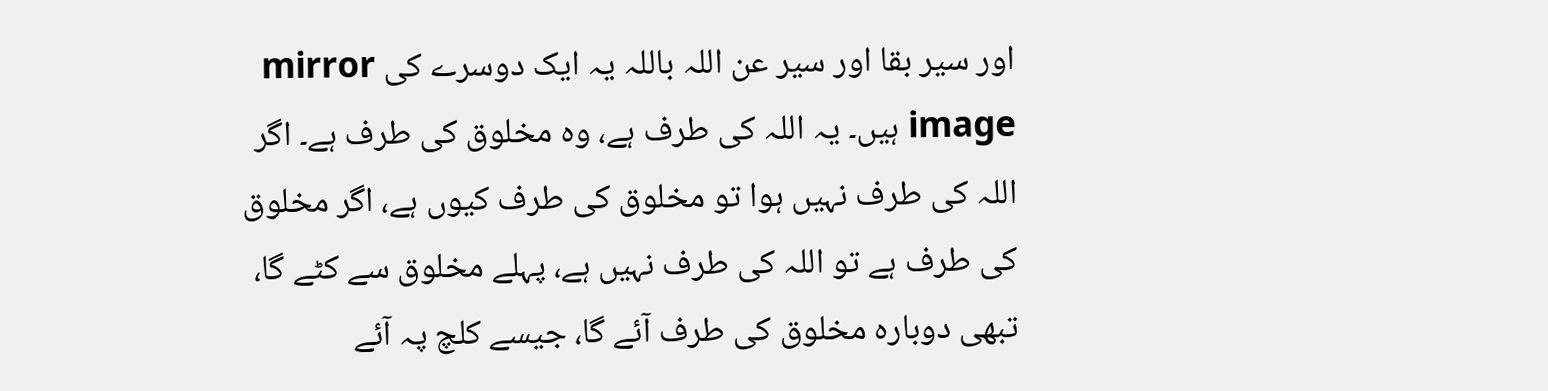اور سیر بقا اور سیر عن اللہ باللہ یہ ایک دوسرے کی mirror image ہیں۔ یہ اللہ کی طرف ہے، وہ مخلوق کی طرف ہے۔ اگر اللہ کی طرف نہیں ہوا تو مخلوق کی طرف کیوں ہے، اگر مخلوق کی طرف ہے تو اللہ کی طرف نہیں ہے، پہلے مخلوق سے کٹے گا، تبھی دوبارہ مخلوق کی طرف آئے گا، جیسے کلچ پہ آئے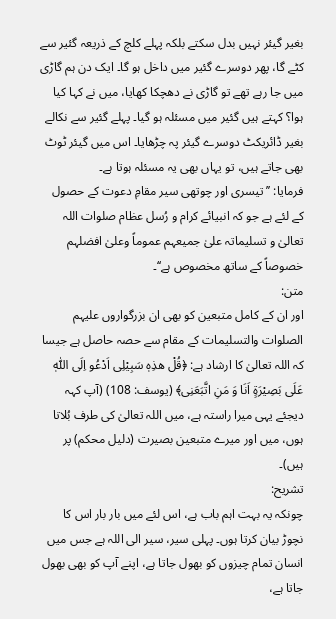بغیر گیئر نہیں بدل سکتے بلکہ پہلے کلچ کے ذریعہ گئیر سے کٹے گا، پھر دوسرے گئیر میں داخل ہو گا۔ ایک دن ہم گاڑی میں جا رہے تھے تو گاڑی نے دھچکا کھایا، میں نے کہا کیا ہوا؟ کہتے ہیں گئیر میں مسئلہ ہو گیا۔ پہلے گئیر سے نکالے بغیر ڈائریکٹ دوسرے گیئر پہ چڑھایا۔ اس میں گیئر ٹوٹ بھی جاتے ہیں، تو یہاں بھی یہ مسئلہ ہوتا ہے۔
فرمایا: ’’تیسری اور چوتھی سیر مقامِ دعوت کے حصول کے لئے ہے جو کہ انبیائے کرام و رُسل عظام صلوات اللہ تعالیٰ و تسلیماتہ علیٰ جمیعہم عموماً وعلیٰ افضلہم خصوصاً کے ساتھ مخصوص ہے‘‘۔
متن:
اور ان کے کامل متبعین کو بھی ان بزرگواروں علیہم الصلوات والتسلیمات کے مقام سے حصہ حاصل ہے جیسا کہ اللہ تعالیٰ کا ارشاد ہے: ﴿قُلْ ھذِہٖ سَبِیْلِی اَدْعُو اِلَی اللّٰہٖ عَلَی بَصِیْرَۃٍ اَنَا وَ مَنِ اتَّبَعَنِی﴾ (يوسف: 108) (آپ کہہ دیجئے یہی میرا راستہ ہے، میں اللہ تعالیٰ کی طرف بُلاتا ہوں، میں اور میرے متبعین بصیرت (دلیل محکم) پر ہیں)۔
تشریح:
چونکہ یہ بہت اہم باب ہے، اس لئے میں بار بار اس کا نچوڑ بیان کرتا ہوں۔ پہلی سیر، سیر الی اللہ ہے جس میں انسان تمام چیزوں کو بھول جاتا ہے، اپنے آپ کو بھی بھول جاتا ہے،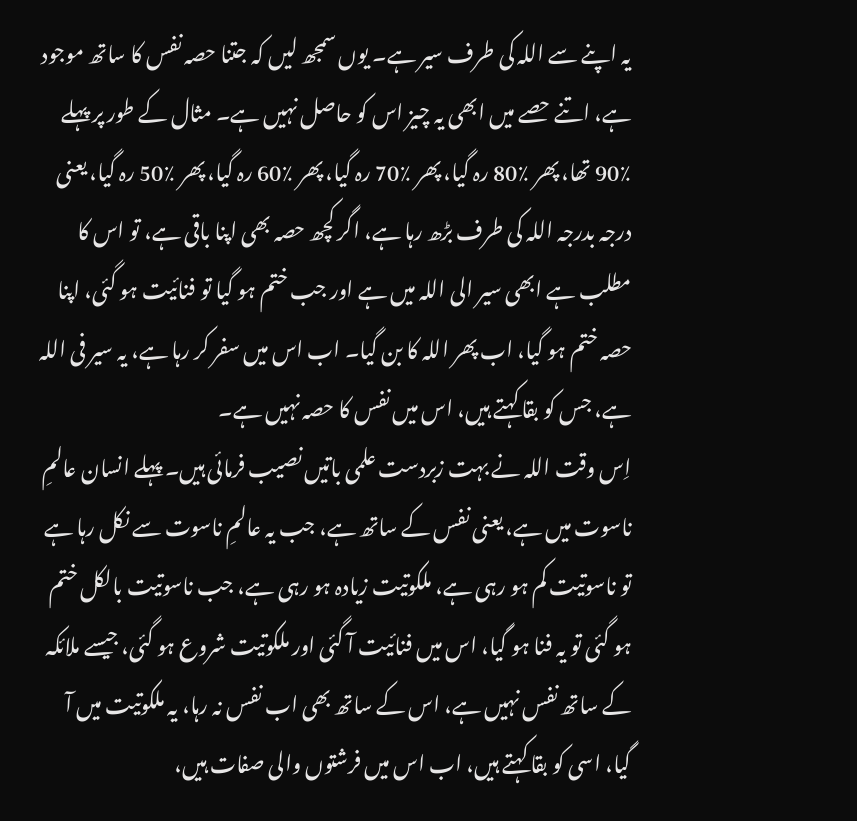یہ اپنے سے اللہ کی طرف سیر ہے۔ یوں سمجھ لیں کہ جتنا حصہ نفس کا ساتھ موجود ہے، اتنے حصے میں ابھی یہ چیز اس کو حاصل نہیں ہے۔ مثال کے طور پر پہلے ٪90 تھا، پھر ٪80 رہ گیا، پھر ٪70 رہ گیا، پھر ٪60 رہ گیا، پھر ٪50 رہ گیا، یعنی درجہ بدرجہ اللہ کی طرف بڑھ رہا ہے، اگر کچھ حصہ بھی اپنا باقی ہے، تو اس کا مطلب ہے ابھی سیر الی اللہ میں ہے اور جب ختم ہو گیا تو فنائیت ہو گئی، اپنا حصہ ختم ہو گیا، اب پھر اللہ کا بن گیا۔ اب اس میں سفر کر رہا ہے، یہ سیر فی اللہ ہے، جس کو بقا کہتے ہیں، اس میں نفس کا حصہ نہیں ہے۔
اِس وقت اللہ نے بہت زبردست علمی باتیں نصیب فرمائی ہیں۔ پہلے انسان عالمِ ناسوت میں ہے، یعنی نفس کے ساتھ ہے، جب یہ عالمِ ناسوت سے نکل رہا ہے تو ناسوتیت کم ہو رہی ہے، ملکوتیت زیادہ ہو رہی ہے، جب ناسوتیت بالکل ختم ہو گئی تو یہ فنا ہو گیا، اس میں فنائیت آ گئی اور ملکوتیت شروع ہو گئی، جیسے ملائکہ کے ساتھ نفس نہیں ہے، اس کے ساتھ بھی اب نفس نہ رہا، یہ ملکوتیت میں آ گیا، اسی کو بقا کہتے ہیں، اب اس میں فرشتوں والی صفات ہیں،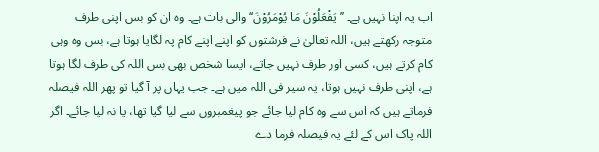اب یہ اپنا نہیں ہے۔ ’’یَفْعَلُوْنَ مَا یُوْمَرُوْنَ‘‘ والی بات ہے۔ وہ ان کو بس اپنی طرف متوجہ رکھتے ہیں، اللہ تعالیٰ نے فرشتوں کو اپنے اپنے کام پہ لگایا ہوتا ہے، بس وہ وہی کام کرتے ہیں، کسی اور طرف نہیں جاتے، ایسا شخص بھی بس اللہ کی طرف لگا ہوتا ہے، اپنی طرف نہیں ہوتا، یہ سیر فی اللہ میں ہے۔ جب یہاں پر آ گیا تو پھر اللہ فیصلہ فرماتے ہیں کہ اس سے وہ کام لیا جائے جو پیغمبروں سے لیا گیا تھا، یا نہ لیا جائے۔ اگر اللہ پاک اس کے لئے یہ فیصلہ فرما دے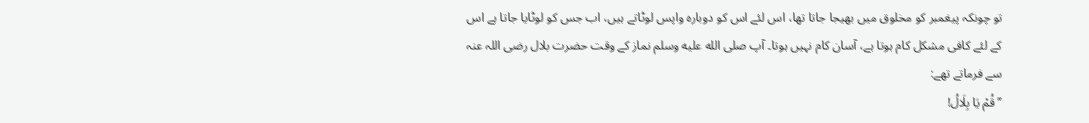تو چونکہ پیغمبر کو مخلوق میں بھیجا جاتا تھا، اس لئے اس کو دوبارہ واپس لوٹاتے ہیں، اب جس کو لوٹایا جاتا ہے اس کے لئے کافی مشکل کام ہوتا ہے، آسان کام نہیں ہوتا۔ آپ صلى الله عليه وسلم نماز کے وقت حضرت بلال رضی اللہ عنہ سے فرماتے تھے:
’’قُمْ يَا بِلَالُ!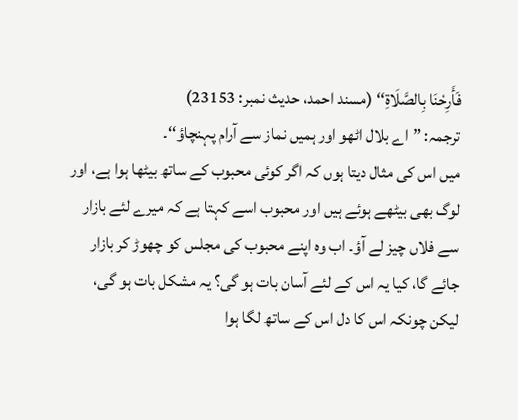فَأَرِحْنَا بِالصَّلَاةِ‘‘ (مسند احمد، حدیث نمبر: 23153)
ترجمہ: ”اے بلال اٹھو اور ہمیں نماز سے آرام پہنچاؤ‘‘۔
میں اس کی مثال دیتا ہوں کہ اگر کوئی محبوب کے ساتھ بیٹھا ہوا ہے، اور لوگ بھی بیٹھے ہوئے ہیں اور محبوب اسے کہتا ہے کہ میرے لئے بازار سے فلاں چیز لے آؤ۔ اب وہ اپنے محبوب کی مجلس کو چھوڑ کر بازار جائے گا، کیا یہ اس کے لئے آسان بات ہو گی؟ یہ مشکل بات ہو گی، لیکن چونکہ اس کا دل اس کے ساتھ لگا ہوا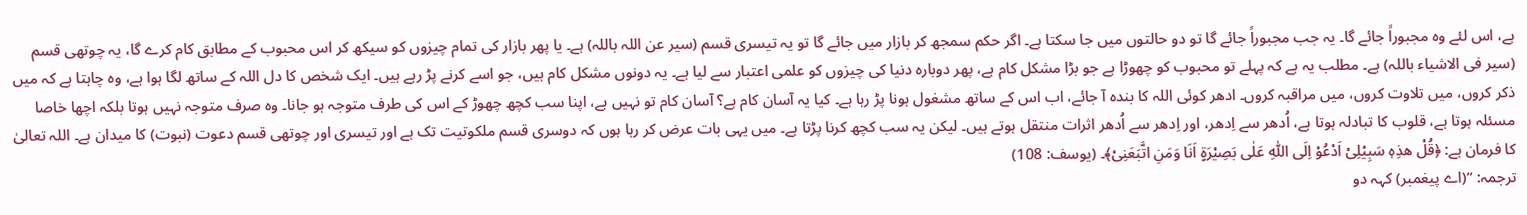ہے، اس لئے وہ مجبوراً جائے گا۔ یہ جب مجبوراً جائے گا تو دو حالتوں میں جا سکتا ہے۔ اگر حکم سمجھ کر بازار میں جائے گا تو یہ تیسری قسم (سیر عن اللہ باللہ) ہے۔ یا پھر بازار کی تمام چیزوں کو سیکھ کر اس محبوب کے مطابق کام کرے گا، یہ چوتھی قسم (سیر فی الاشیاء باللہ) ہے۔ مطلب یہ ہے کہ پہلے تو محبوب کو چھوڑا ہے جو بڑا مشکل کام ہے، پھر دوبارہ دنیا کی چیزوں کو علمی اعتبار سے لیا ہے۔ یہ دونوں مشکل کام ہیں، جو اسے کرنے پڑ رہے ہیں۔ ایک شخص کا دل اللہ کے ساتھ لگا ہوا ہے، وہ چاہتا ہے کہ میں ذکر کروں، میں تلاوت کروں، میں مراقبہ کروں۔ ادھر کوئی اللہ کا بندہ آ جائے، اب اس کے ساتھ مشغول ہونا پڑ رہا ہے۔ کیا یہ آسان کام ہے؟ آسان کام تو نہیں ہے، اپنا سب کچھ چھوڑ کے اس کی طرف متوجہ ہو جانا۔ وہ صرف متوجہ نہیں ہوتا بلکہ اچھا خاصا مسئلہ ہوتا ہے، قلوب کا تبادلہ ہوتا ہے، اُدھر سے اِدھر، اور اِدھر سے اُدھر اثرات منتقل ہوتے ہیں۔ لیکن یہ سب کچھ کرنا پڑتا ہے۔ میں یہی بات عرض کر رہا ہوں کہ دوسری قسم ملکوتیت تک ہے اور تیسری اور چوتھی قسم دعوت (نبوت) کا میدان ہے۔ اللہ تعالیٰ کا فرمان ہے: ﴿قُلْ ھذِہٖ سَبِیْلِیْ اَدْعُوْ اِلَی اللّٰہِ عَلٰی بَصِیْرَۃٍ اَنَا وَمَنِ اتَّبَعَنِیْ﴾۔ (یوسف: 108)
ترجمہ: ’’(اے پیغمبر) کہہ دو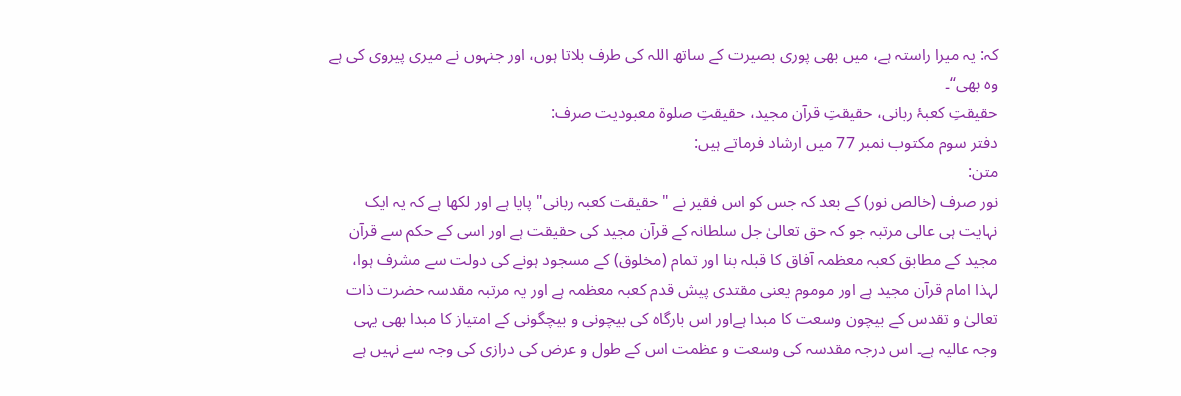کہ: یہ میرا راستہ ہے، میں بھی پوری بصیرت کے ساتھ اللہ کی طرف بلاتا ہوں، اور جنہوں نے میری پیروی کی ہے وہ بھی‘‘۔
حقیقتِ کعبۂ ربانی، حقیقتِ قرآن مجید، حقیقتِ صلوۃ معبودیت صرف:
دفتر سوم مکتوب نمبر 77 میں ارشاد فرماتے ہیں:
متن:
نور صرف (خالص نور) کے بعد کہ جس کو اس فقیر نے "حقیقت کعبہ ربانی" پایا ہے اور لکھا ہے کہ یہ ایک نہایت ہی عالی مرتبہ جو کہ حق تعالیٰ جل سلطانہ کے قرآن مجید کی حقیقت ہے اور اسی کے حکم سے قرآن مجید کے مطابق کعبہ معظمہ آفاق کا قبلہ بنا اور تمام (مخلوق) کے مسجود ہونے کی دولت سے مشرف ہوا، لہذا امام قرآن مجید ہے اور موموم یعنی مقتدی پیش قدم کعبہ معظمہ ہے اور یہ مرتبہ مقدسہ حضرت ذات تعالیٰ و تقدس کے بیچون وسعت کا مبدا ہےاور اس بارگاہ کی بیچونی و بیچگونی کے امتیاز کا مبدا بھی یہی وجہ عالیہ ہے۔ اس درجہ مقدسہ کی وسعت و عظمت اس کے طول و عرض کی درازی کی وجہ سے نہیں ہے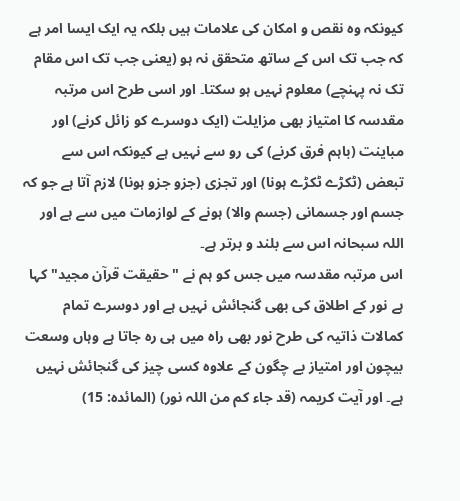کیونکہ وہ نقص و امکان کی علامات ہیں بلکہ یہ ایک ایسا امر ہے کہ جب تک اس کے ساتھ متحقق نہ ہو (یعنی جب تک اس مقام تک نہ پہنچے) معلوم نہیں ہو سکتا۔ اور اسی طرح اس مرتبہ مقدسہ کا امتیاز بھی مزایلت (ایک دوسرے کو زائل کرنے) اور مباینت (باہم فرق کرنے) کی رو سے نہیں ہے کیونکہ اس سے تبعض (ٹکڑے ٹکڑے ہونا) اور تجزی (جزو جزو ہونا) لازم آتا ہے جو کہ جسم اور جسمانی (جسم والا) ہونے کے لوازمات میں سے ہے اور اللہ سبحانہ اس سے بلند و برتر ہے۔
اس مرتبہ مقدسہ میں جس کو ہم نے "حقیقت قرآن مجید" کہا ہے نور کے اطلاق کی بھی گنجائش نہیں ہے اور دوسرے تمام کمالات ذاتیہ کی طرح نور بھی راہ میں ہی رہ جاتا ہے وہاں وسعت بیچون اور امتیاز بے چگون کے علاوہ کسی چیز کی گنجائش نہیں ہے۔ اور آیت کریمہ (قد جاء کم من اللہ نور) (المائدہ: 15)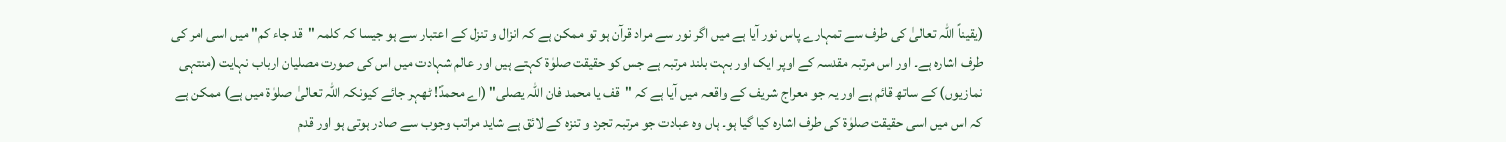(یقیناً اللہ تعالیٰ کی طرف سے تمہارے پاس نور آیا ہے میں اگر نور سے مراد قرآن ہو تو ممکن ہے کہ انزال و تنزل کے اعتبار سے ہو جیسا کہ کلمہ "قد جاء کم" میں اسی امر کی طرف اشارہ ہے۔ اور اس مرتبہ مقدسہ کے اوپر ایک اور بہت بلند مرتبہ ہے جس کو حقیقت صلوٰۃ کہتے ہیں اور عالم شہادت میں اس کی صورت مصلیان ارباب نہایت (منتہی نمازیوں) کے ساتھ قائم ہے اور یہ جو معراج شریف کے واقعہ میں آیا ہے کہ "قف یا محمد فان اللہ یصلی" (اے محمدؐ! ٹھہر جائے کیونکہ اللہ تعالیٰ صلوٰۃ میں ہے) ممکن ہے کہ اس میں اسی حقیقت صلوٰۃ کی طرف اشارہ کیا گیا ہو۔ ہاں وہ عبادت جو مرتبہ تجرد و تنزہ کے لائق ہے شاید مراتب وجوب سے صادر ہوتی ہو اور قدم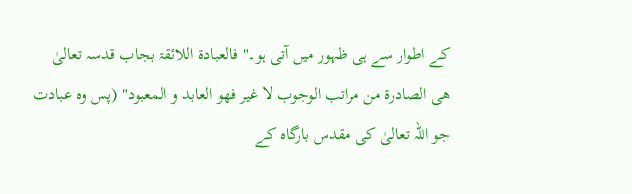کے اطوار سے ہی ظہور میں آتی ہو۔" فالعبادۃ اللائقۃ بجاب قدسہ تعالیٰ ھی الصادرۃ من مراتب الوجوب لا غیر فھو العابد و المعبود" (پس وہ عبادت جو اللہ تعالیٰ کی مقدس بارگاہ کے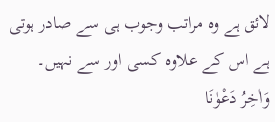لائق ہے وہ مراتب وجوب ہی سے صادر ہوتی ہے اس کے علاوہ کسی اور سے نہیں۔
وَاٰخِرُ دَعْوٰنَا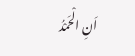اَنِ الْحَمْدُ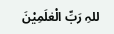للہِ رَبِّ الْعٰلَمِیْنَ